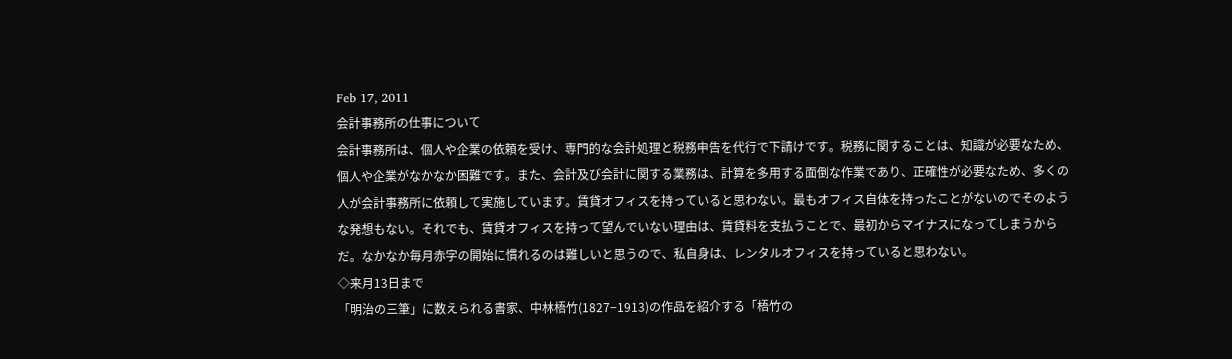Feb 17, 2011
会計事務所の仕事について
会計事務所は、個人や企業の依頼を受け、専門的な会計処理と税務申告を代行で下請けです。税務に関することは、知識が必要なため、個人や企業がなかなか困難です。また、会計及び会計に関する業務は、計算を多用する面倒な作業であり、正確性が必要なため、多くの人が会計事務所に依頼して実施しています。賃貸オフィスを持っていると思わない。最もオフィス自体を持ったことがないのでそのような発想もない。それでも、賃貸オフィスを持って望んでいない理由は、賃貸料を支払うことで、最初からマイナスになってしまうからだ。なかなか毎月赤字の開始に慣れるのは難しいと思うので、私自身は、レンタルオフィスを持っていると思わない。
◇来月13日まで
「明治の三筆」に数えられる書家、中林梧竹(1827−1913)の作品を紹介する「梧竹の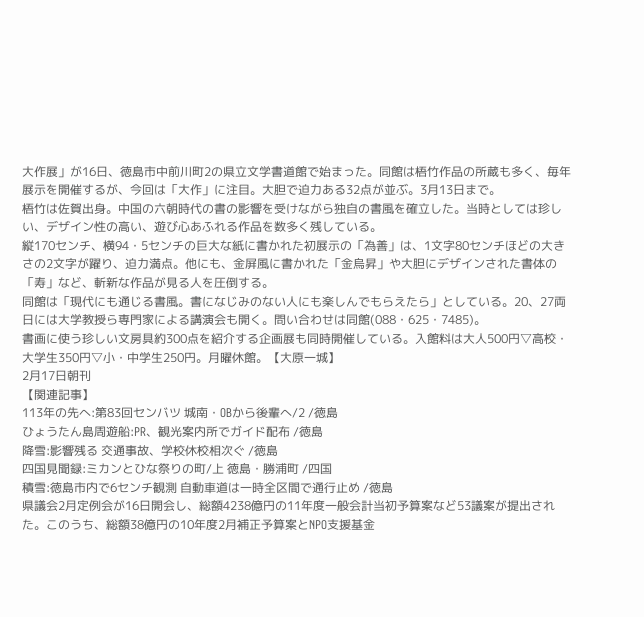大作展」が16日、徳島市中前川町2の県立文学書道館で始まった。同館は梧竹作品の所蔵も多く、毎年展示を開催するが、今回は「大作」に注目。大胆で迫力ある32点が並ぶ。3月13日まで。
梧竹は佐賀出身。中国の六朝時代の書の影響を受けながら独自の書風を確立した。当時としては珍しい、デザイン性の高い、遊び心あふれる作品を数多く残している。
縦170センチ、横94・5センチの巨大な紙に書かれた初展示の「為善」は、1文字80センチほどの大きさの2文字が躍り、迫力満点。他にも、金屏風に書かれた「金烏昇」や大胆にデザインされた書体の「寿」など、斬新な作品が見る人を圧倒する。
同館は「現代にも通じる書風。書になじみのない人にも楽しんでもらえたら」としている。20、27両日には大学教授ら専門家による講演会も開く。問い合わせは同館(088・625・7485)。
書画に使う珍しい文房具約300点を紹介する企画展も同時開催している。入館料は大人500円▽高校・大学生350円▽小・中学生250円。月曜休館。【大原一城】
2月17日朝刊
【関連記事】
113年の先へ:第83回センバツ 城南・OBから後輩へ/2 /徳島
ひょうたん島周遊船:PR、観光案内所でガイド配布 /徳島
降雪:影響残る 交通事故、学校休校相次ぐ /徳島
四国見聞録:ミカンとひな祭りの町/上 徳島・勝浦町 /四国
積雪:徳島市内で6センチ観測 自動車道は一時全区間で通行止め /徳島
県議会2月定例会が16日開会し、総額4238億円の11年度一般会計当初予算案など53議案が提出された。このうち、総額38億円の10年度2月補正予算案とNPO支援基金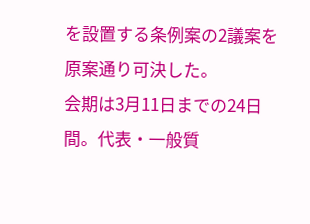を設置する条例案の2議案を原案通り可決した。
会期は3月11日までの24日間。代表・一般質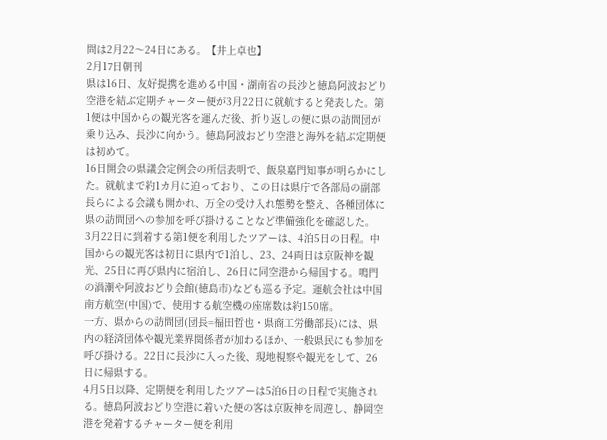問は2月22〜24日にある。【井上卓也】
2月17日朝刊
県は16日、友好提携を進める中国・湖南省の長沙と徳島阿波おどり空港を結ぶ定期チャーター便が3月22日に就航すると発表した。第1便は中国からの観光客を運んだ後、折り返しの便に県の訪問団が乗り込み、長沙に向かう。徳島阿波おどり空港と海外を結ぶ定期便は初めて。
16日開会の県議会定例会の所信表明で、飯泉嘉門知事が明らかにした。就航まで約1カ月に迫っており、この日は県庁で各部局の副部長らによる会議も開かれ、万全の受け入れ態勢を整え、各種団体に県の訪問団への参加を呼び掛けることなど準備強化を確認した。
3月22日に到着する第1便を利用したツアーは、4泊5日の日程。中国からの観光客は初日に県内で1泊し、23、24両日は京阪神を観光、25日に再び県内に宿泊し、26日に同空港から帰国する。鳴門の渦潮や阿波おどり会館(徳島市)なども巡る予定。運航会社は中国南方航空(中国)で、使用する航空機の座席数は約150席。
一方、県からの訪問団(団長=福田哲也・県商工労働部長)には、県内の経済団体や観光業界関係者が加わるほか、一般県民にも参加を呼び掛ける。22日に長沙に入った後、現地視察や観光をして、26日に帰県する。
4月5日以降、定期便を利用したツアーは5泊6日の日程で実施される。徳島阿波おどり空港に着いた便の客は京阪神を周遊し、静岡空港を発着するチャーター便を利用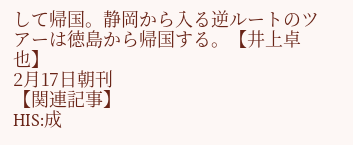して帰国。静岡から入る逆ルートのツアーは徳島から帰国する。【井上卓也】
2月17日朝刊
【関連記事】
HIS:成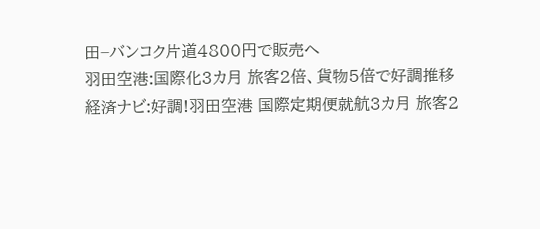田−バンコク片道4800円で販売へ
羽田空港:国際化3カ月 旅客2倍、貨物5倍で好調推移
経済ナビ:好調!羽田空港 国際定期便就航3カ月 旅客2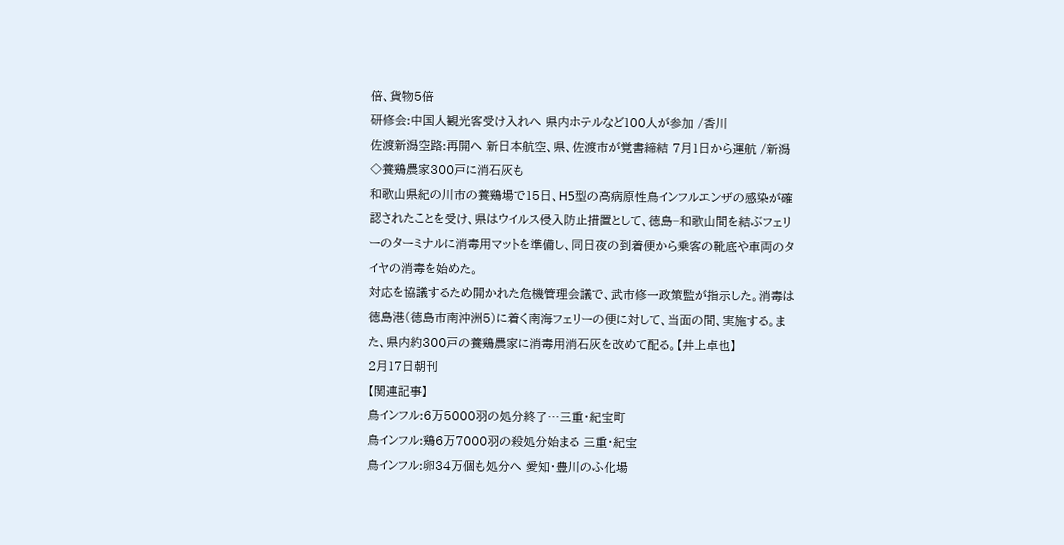倍、貨物5倍
研修会:中国人観光客受け入れへ 県内ホテルなど100人が参加 /香川
佐渡新潟空路:再開へ 新日本航空、県、佐渡市が覚書締結 7月1日から運航 /新潟
◇養鶏農家300戸に消石灰も
和歌山県紀の川市の養鶏場で15日、H5型の高病原性鳥インフルエンザの感染が確認されたことを受け、県はウイルス侵入防止措置として、徳島−和歌山間を結ぶフェリーのターミナルに消毒用マットを準備し、同日夜の到着便から乗客の靴底や車両のタイヤの消毒を始めた。
対応を協議するため開かれた危機管理会議で、武市修一政策監が指示した。消毒は徳島港(徳島市南沖洲5)に着く南海フェリーの便に対して、当面の間、実施する。また、県内約300戸の養鶏農家に消毒用消石灰を改めて配る。【井上卓也】
2月17日朝刊
【関連記事】
鳥インフル:6万5000羽の処分終了…三重・紀宝町
鳥インフル:鶏6万7000羽の殺処分始まる 三重・紀宝
鳥インフル:卵34万個も処分へ 愛知・豊川のふ化場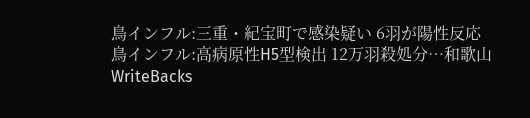鳥インフル:三重・紀宝町で感染疑い 6羽が陽性反応
鳥インフル:高病原性H5型検出 12万羽殺処分…和歌山
WriteBacks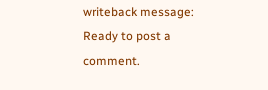writeback message: Ready to post a comment.